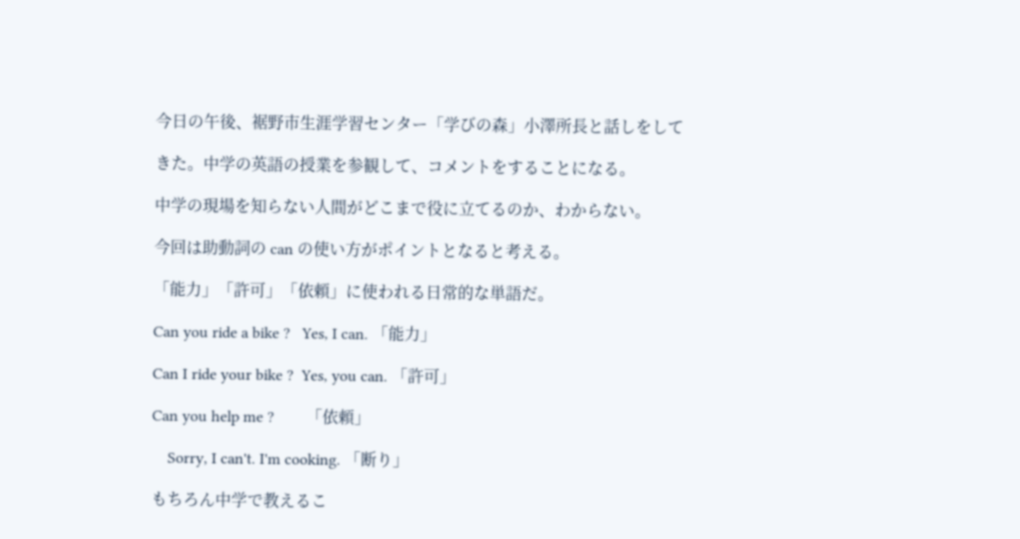今日の午後、裾野市生涯学習センター「学びの森」小澤所長と話しをして

きた。中学の英語の授業を参観して、コメントをすることになる。

中学の現場を知らない人間がどこまで役に立てるのか、わからない。

今回は助動詞の can の使い方がポイントとなると考える。

「能力」「許可」「依頼」に使われる日常的な単語だ。

Can you ride a bike ?   Yes, I can. 「能力」

Can I ride your bike ?  Yes, you can. 「許可」

Can you help me ?        「依頼」

    Sorry, I can't. I'm cooking. 「断り」

もちろん中学で教えるこ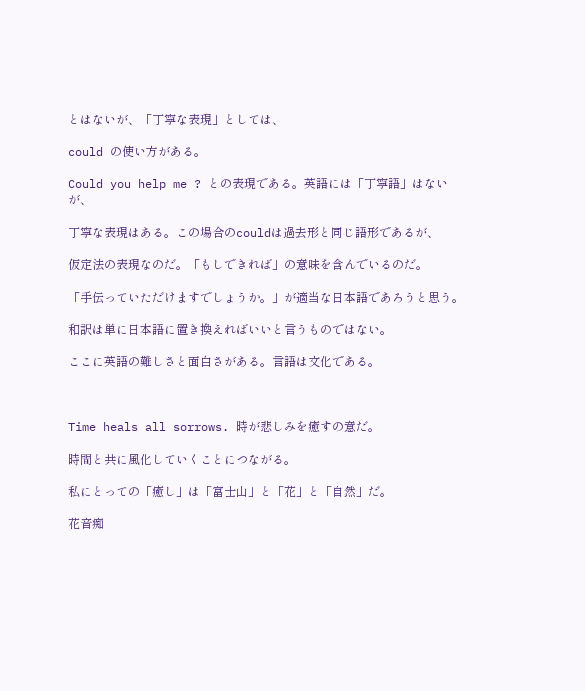とはないが、「丁寧な表現」としては、

could の使い方がある。

Could you help me ? との表現である。英語には「丁寧語」はないが、

丁寧な表現はある。この場合のcouldは過去形と同じ語形であるが、

仮定法の表現なのだ。「もしできれば」の意味を含んでいるのだ。

「手伝っていただけますでしょうか。」が適当な日本語であろうと思う。

和訳は単に日本語に置き換えればいいと言うものではない。

ここに英語の難しさと面白さがある。言語は文化である。



Time heals all sorrows. 時が悲しみを癒すの意だ。

時間と共に風化していくことにつながる。

私にとっての「癒し」は「富士山」と「花」と「自然」だ。

花音痴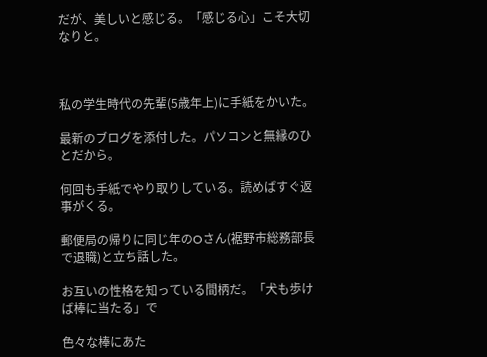だが、美しいと感じる。「感じる心」こそ大切なりと。



私の学生時代の先輩(5歳年上)に手紙をかいた。

最新のブログを添付した。パソコンと無縁のひとだから。

何回も手紙でやり取りしている。読めばすぐ返事がくる。

郵便局の帰りに同じ年のOさん(裾野市総務部長で退職)と立ち話した。

お互いの性格を知っている間柄だ。「犬も歩けば棒に当たる」で

色々な棒にあた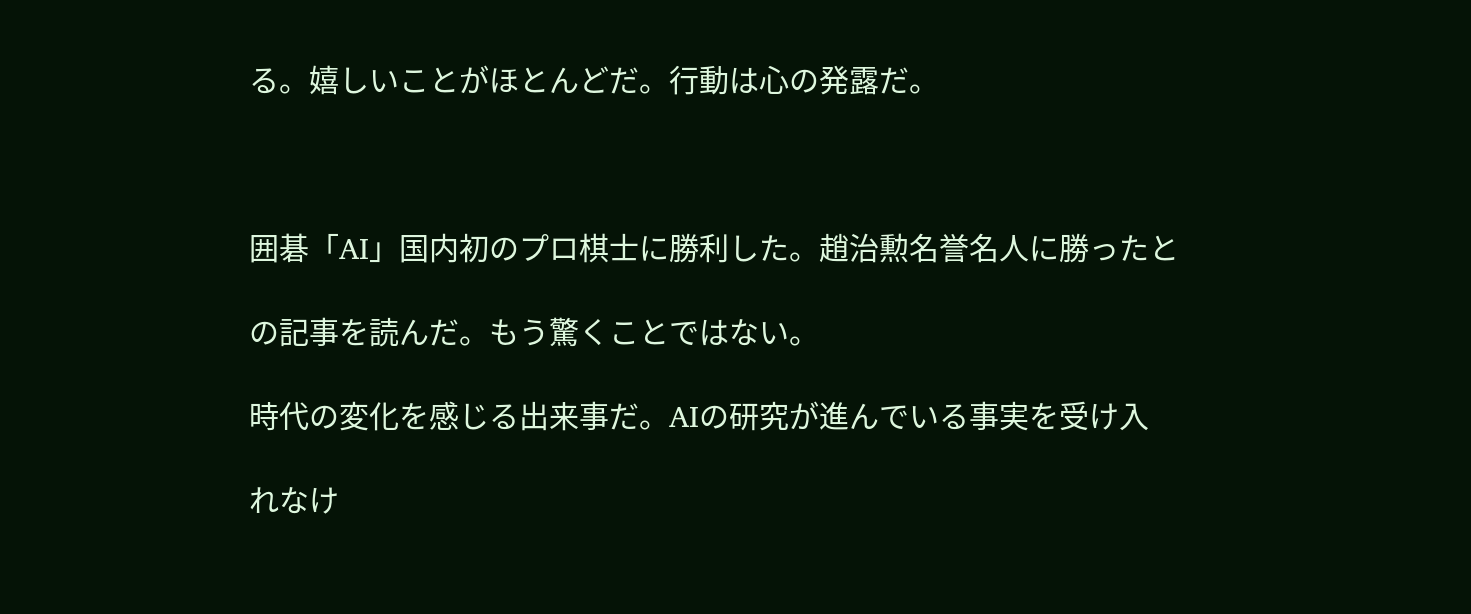る。嬉しいことがほとんどだ。行動は心の発露だ。



囲碁「AI」国内初のプロ棋士に勝利した。趙治勲名誉名人に勝ったと

の記事を読んだ。もう驚くことではない。

時代の変化を感じる出来事だ。AIの研究が進んでいる事実を受け入

れなけ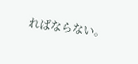ればならない。